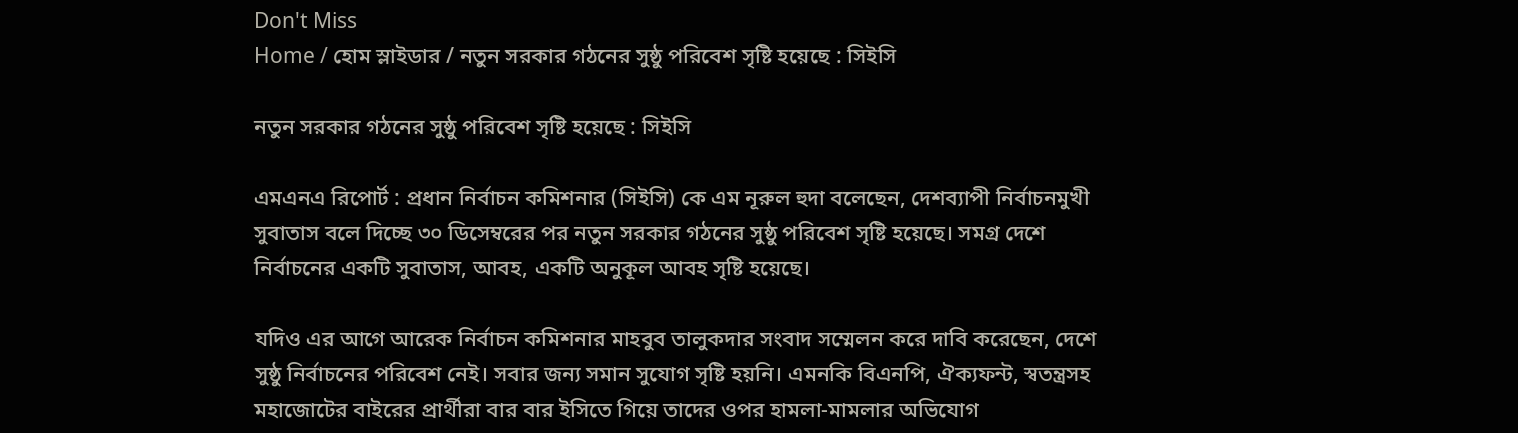Don't Miss
Home / হোম স্লাইডার / নতুন সরকার গঠনের সুষ্ঠু পরিবেশ সৃষ্টি হয়েছে : সিইসি

নতুন সরকার গঠনের সুষ্ঠু পরিবেশ সৃষ্টি হয়েছে : সিইসি

এমএনএ রিপোর্ট : প্রধান নির্বাচন কমিশনার (সিইসি) কে এম নূরুল হুদা বলেছেন, দেশব্যাপী নির্বাচনমুখী সুবাতাস বলে দিচ্ছে ৩০ ডিসেম্বরের পর নতুন সরকার গঠনের সুষ্ঠু পরিবেশ সৃষ্টি হয়েছে। সমগ্র দেশে নির্বাচনের একটি সুবাতাস, আবহ, একটি অনুকূল আবহ সৃষ্টি হয়েছে।

যদিও এর আগে আরেক নির্বাচন কমিশনার মাহবুব তালুকদার সংবাদ সম্মেলন করে দাবি করেছেন, দেশে সুষ্ঠু নির্বাচনের পরিবেশ নেই। সবার জন্য সমান সুযোগ সৃষ্টি হয়নি। এমনকি বিএনপি, ঐক্যফন্ট, স্বতন্ত্রসহ মহাজোটের বাইরের প্রার্থীরা বার বার ইসিতে গিয়ে তাদের ওপর হামলা-মামলার অভিযোগ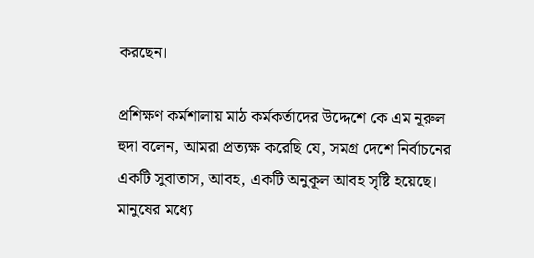করছেন।

প্রশিক্ষণ কর্মশালায় মাঠ কর্মকর্তাদের উদ্দেশে কে এম নূরুল হুদা বলেন, আমরা প্রত্যক্ষ করেছি যে, সমগ্র দেশে নির্বাচনের একটি সুবাতাস, আবহ, একটি অনুকূল আবহ সৃষ্টি হয়েছে। মানুষের মধ্যে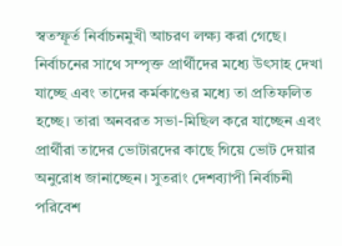স্বতস্ফূর্ত নির্বাচনমুখী আচরণ লক্ষ্য করা গেছে। নির্বাচনের সাথে সম্পৃক্ত প্রার্থীদের মধ্যে উৎসাহ দেখা যাচ্ছে এবং তাদের কর্মকাণ্ডের মধ্যে তা প্রতিফলিত হচ্ছে। তারা অনবরত সভা-মিছিল করে যাচ্ছেন এবং প্রার্থীরা তাদের ভোটারদের কাছে গিয়ে ভোট দেয়ার অনুরোধ জানাচ্ছেন। সুতরাং দেশব্যাপী নির্বাচনী পরিবেশ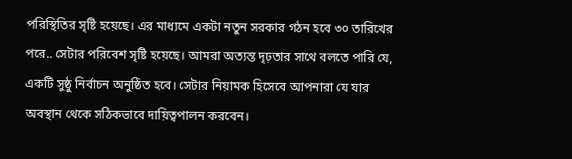পরিস্থিতির সৃষ্টি হয়েছে। এর মাধ্যমে একটা নতুন সরকার গঠন হবে ৩০ তারিখের পরে.. সেটার পরিবেশ সৃষ্টি হয়েছে। আমরা অত্যন্ত দৃঢ়তার সাথে বলতে পারি যে, একটি সুষ্ঠু নির্বাচন অনুষ্ঠিত হবে। সেটার নিয়ামক হিসেবে আপনারা যে যার অবস্থান থেকে সঠিকভাবে দায়িত্বপালন করবেন।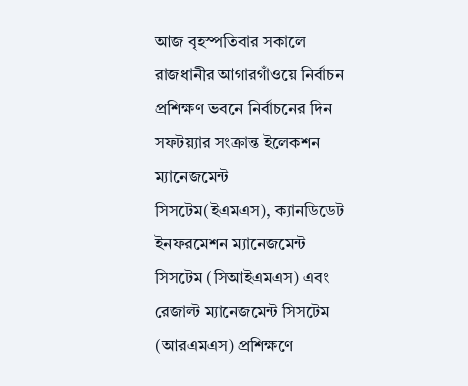আজ বৃহস্পতিবার সকালে রাজধানীর আগারগাঁওয়ে নির্বাচন প্রশিক্ষণ ভবনে নির্বাচনের দিন সফটয়্যার সংক্রান্ত ইলেকশন ম্যানেজমেন্ট সিসটেম(ইএমএস), ক্যানডিডেট ইনফরমেশন ম্যানেজমেন্ট সিসটেম (সিআইএমএস) এবং রেজাল্ট ম্যানেজমেন্ট সিসটেম (আরএমএস) প্রশিক্ষণে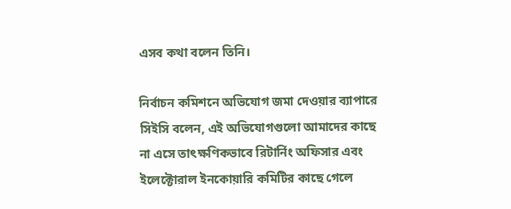এসব কথা বলেন তিনি।

নির্বাচন কমিশনে অভিযোগ জমা দেওয়ার ব্যাপারে সিইসি বলেন, এই অভিযোগগুলো আমাদের কাছে না এসে তাৎক্ষণিকভাবে রিটার্নিং অফিসার এবং ইলেক্টোরাল ইনকোয়ারি কমিটির কাছে গেলে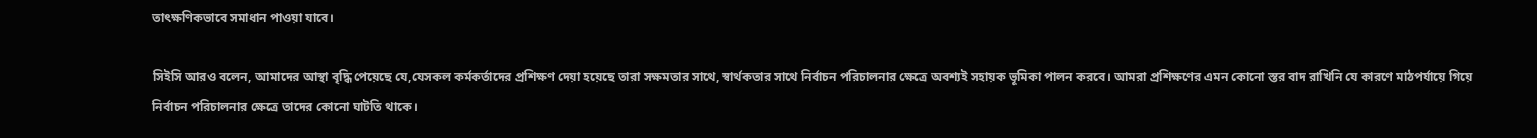তাৎক্ষণিকভাবে সমাধান পাওয়া যাবে।

সিইসি আরও বলেন, আমাদের আস্থা বৃদ্ধি পেয়েছে যে,যেসকল কর্মকর্তাদের প্রশিক্ষণ দেয়া হয়েছে তারা সক্ষমতার সাথে, স্বার্থকতার সাথে নির্বাচন পরিচালনার ক্ষেত্রে অবশ্যই সহায়ক ভূমিকা পালন করবে। আমরা প্রশিক্ষণের এমন কোনো স্তর বাদ রাখিনি যে কারণে মাঠপর্যায়ে গিয়ে নির্বাচন পরিচালনার ক্ষেত্রে তাদের কোনো ঘাটতি থাকে।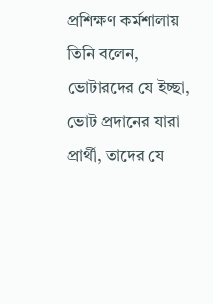প্রশিক্ষণ কর্মশালায় তিনি বলেন, ভোটারদের যে ইচ্ছা, ভোট প্রদানের যারা প্রার্থী, তাদের যে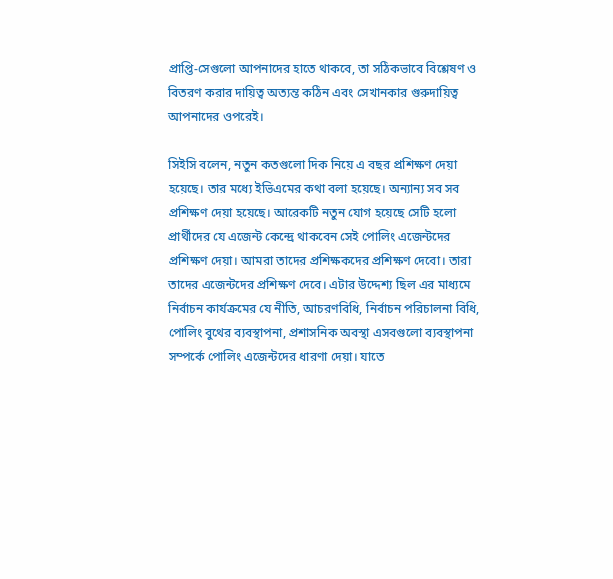প্রাপ্তি-সেগুলো আপনাদের হাতে থাকবে, তা সঠিকভাবে বিশ্লেষণ ও বিতরণ করার দায়িত্ব অত্যন্ত কঠিন এবং সেখানকার গুরুদায়িত্ব আপনাদের ওপরেই।

সিইসি বলেন, নতুন কতগুলো দিক নিয়ে এ বছর প্রশিক্ষণ দেয়া হয়েছে। তার মধ্যে ইভিএমের কথা বলা হয়েছে। অন্যান্য সব সব প্রশিক্ষণ দেয়া হয়েছে। আরেকটি নতুন যোগ হয়েছে সেটি হলো প্রার্থীদের যে এজেন্ট কেন্দ্রে থাকবেন সেই পোলিং এজেন্টদের প্রশিক্ষণ দেয়া। আমরা তাদের প্রশিক্ষকদের প্রশিক্ষণ দেবো। তারা তাদের এজেন্টদের প্রশিক্ষণ দেবে। এটার উদ্দেশ্য ছিল এর মাধ্যমে নির্বাচন কার্যক্রমের যে নীতি, আচরণবিধি, নির্বাচন পরিচালনা বিধি, পোলিং বুথের ব্যবস্থাপনা, প্রশাসনিক অবস্থা এসবগুলো ব্যবস্থাপনা সম্পর্কে পোলিং এজেন্টদের ধারণা দেয়া। যাতে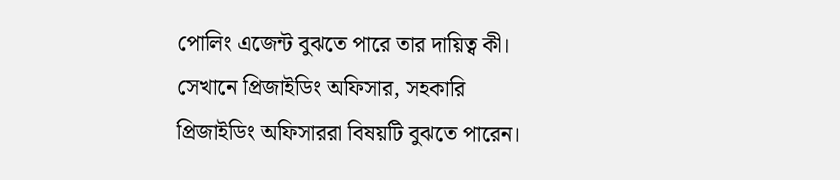পোলিং এজেন্ট বুঝতে পারে তার দায়িত্ব কী। সেখানে প্রিজাইডিং অফিসার, সহকারি প্রিজাইডিং অফিসাররা বিষয়টি বুঝতে পারেন।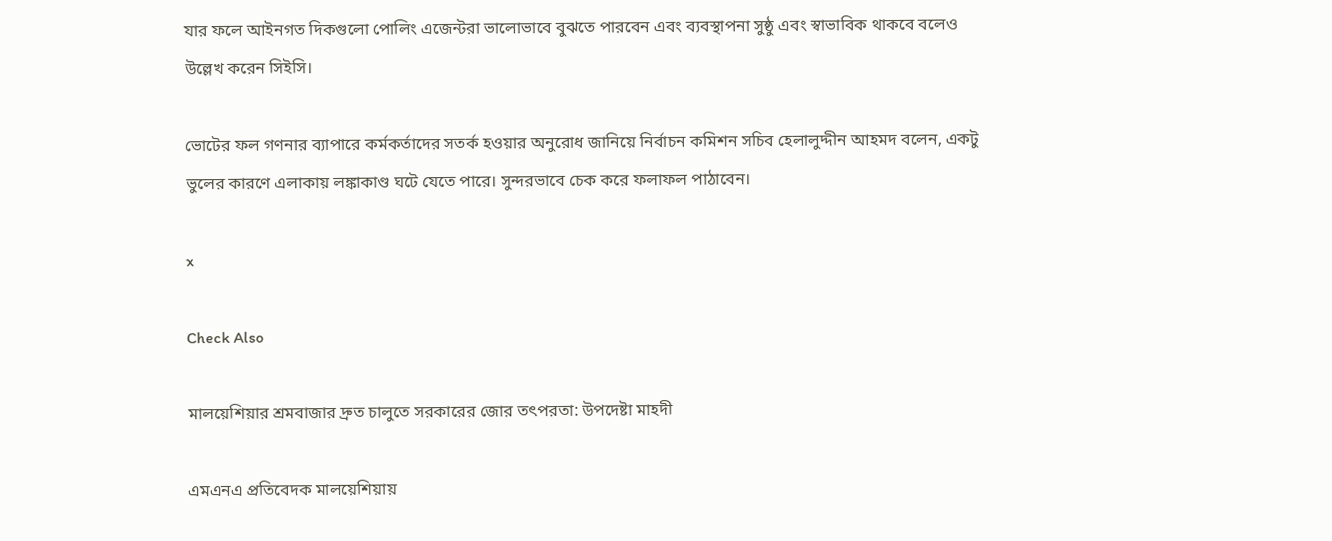যার ফলে আইনগত দিকগুলো পোলিং এজেন্টরা ভালোভাবে বুঝতে পারবেন এবং ব্যবস্থাপনা সুষ্ঠু এবং স্বাভাবিক থাকবে বলেও উল্লেখ করেন সিইসি।

ভোটের ফল গণনার ব্যাপারে কর্মকর্তাদের সতর্ক হওয়ার অনুরোধ জানিয়ে নির্বাচন কমিশন সচিব হেলালুদ্দীন আহমদ বলেন, একটু ভুলের কারণে এলাকায় লঙ্কাকাণ্ড ঘটে যেতে পারে। সুন্দরভাবে চেক করে ফলাফল পাঠাবেন।

x

Check Also

মালয়েশিয়ার শ্রমবাজার দ্রুত চালুতে সরকারের জোর তৎপরতা: উপদেষ্টা মাহদী

এমএনএ প্রতিবেদক মালয়েশিয়ায়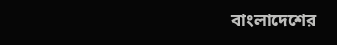বাংলাদেশের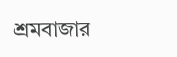শ্রমবাজার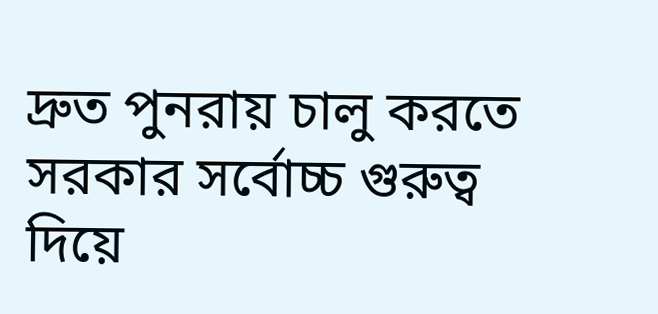দ্রুত পুনরায় চালু করতে সরকার সর্বোচ্চ গুরুত্ব দিয়ে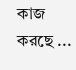কাজ করছে ...